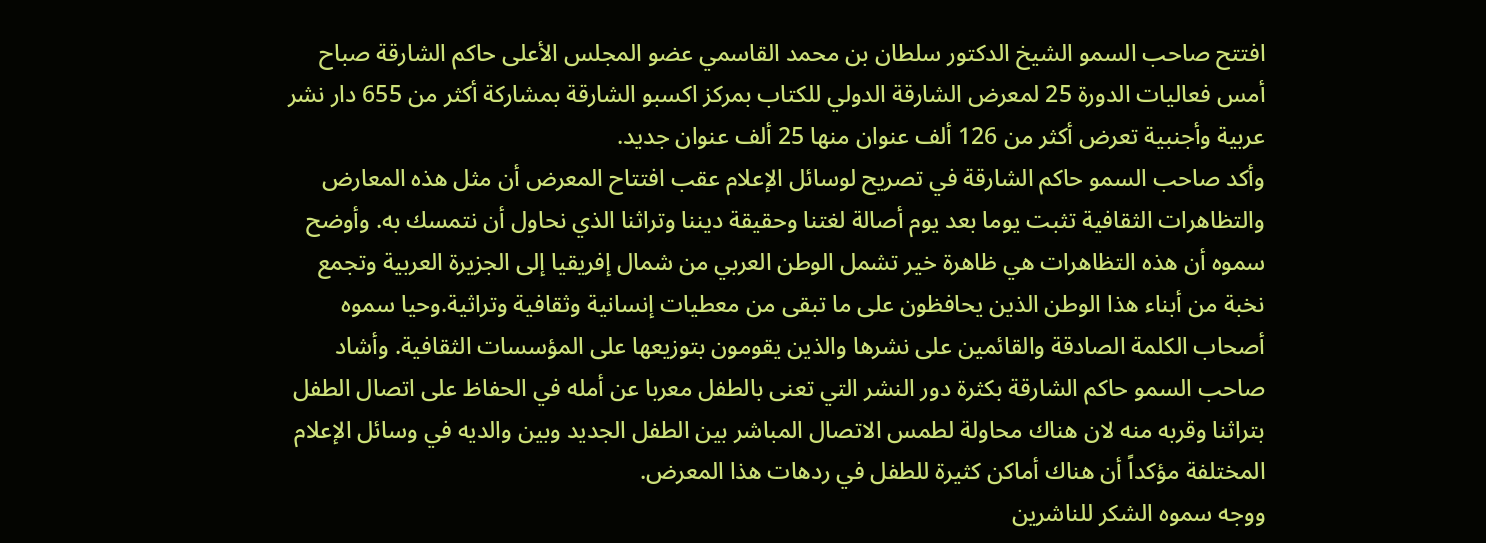افتتح صاحب السمو الشيخ الدكتور سلطان بن محمد القاسمي عضو المجلس الأعلى حاكم الشارقة صباح أمس فعاليات الدورة 25 لمعرض الشارقة الدولي للكتاب بمركز اكسبو الشارقة بمشاركة أكثر من 655 دار نشر عربية وأجنبية تعرض أكثر من 126 ألف عنوان منها 25 ألف عنوان جديد.
وأكد صاحب السمو حاكم الشارقة في تصريح لوسائل الإعلام عقب افتتاح المعرض أن مثل هذه المعارض والتظاهرات الثقافية تثبت يوما بعد يوم أصالة لغتنا وحقيقة ديننا وتراثنا الذي نحاول أن نتمسك به. وأوضح سموه أن هذه التظاهرات هي ظاهرة خير تشمل الوطن العربي من شمال إفريقيا إلى الجزيرة العربية وتجمع نخبة من أبناء هذا الوطن الذين يحافظون على ما تبقى من معطيات إنسانية وثقافية وتراثية.وحيا سموه أصحاب الكلمة الصادقة والقائمين على نشرها والذين يقومون بتوزيعها على المؤسسات الثقافية. وأشاد صاحب السمو حاكم الشارقة بكثرة دور النشر التي تعنى بالطفل معربا عن أمله في الحفاظ على اتصال الطفل بتراثنا وقربه منه لان هناك محاولة لطمس الاتصال المباشر بين الطفل الجديد وبين والديه في وسائل الإعلام المختلفة مؤكداً أن هناك أماكن كثيرة للطفل في ردهات هذا المعرض.
ووجه سموه الشكر للناشرين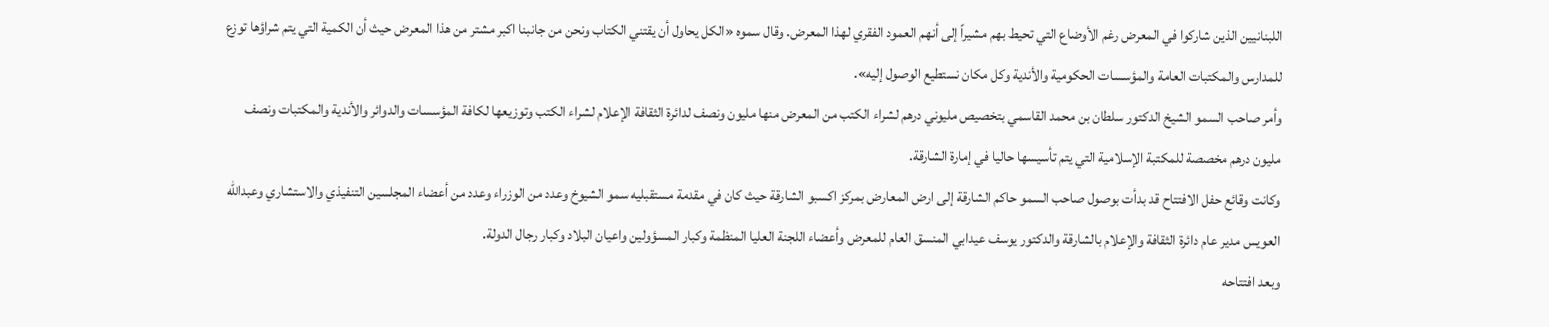اللبنانيين الذين شاركوا في المعرض رغم الأوضاع التي تحيط بهم مشيراً إلى أنهم العمود الفقري لهذا المعرض. وقال سموه «الكل يحاول أن يقتني الكتاب ونحن من جانبنا اكبر مشتر من هذا المعرض حيث أن الكمية التي يتم شراؤها توزع للمدارس والمكتبات العامة والمؤسسات الحكومية والأندية وكل مكان نستطيع الوصول إليه».
وأمر صاحب السمو الشيخ الدكتور سلطان بن محمد القاسمي بتخصيص مليوني درهم لشراء الكتب من المعرض منها مليون ونصف لدائرة الثقافة الإعلام لشراء الكتب وتوزيعها لكافة المؤسسات والدوائر والأندية والمكتبات ونصف مليون درهم مخصصة للمكتبة الإسلامية التي يتم تأسيسها حاليا في إمارة الشارقة.
وكانت وقائع حفل الافتتاح قد بدأت بوصول صاحب السمو حاكم الشارقة إلى ارض المعارض بمركز اكسبو الشارقة حيث كان في مقدمة مستقبليه سمو الشيوخ وعدد من الوزراء وعدد من أعضاء المجلسين التنفيذي والاستشاري وعبدالله العويس مدير عام دائرة الثقافة والإعلام بالشارقة والدكتور يوسف عيدابي المنسق العام للمعرض وأعضاء اللجنة العليا المنظمة وكبار المسؤولين واعيان البلاد وكبار رجال الدولة.
وبعد افتتاحه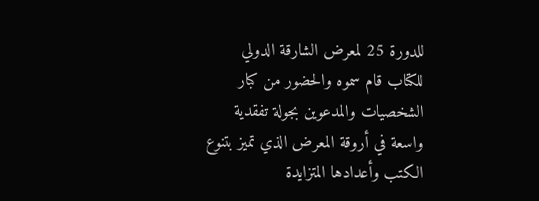للدورة 25 لمعرض الشارقة الدولي للكتاب قام سموه والحضور من كبار الشخصيات والمدعوين بجولة تفقدية واسعة في أروقة المعرض الذي تميز بتنوع الكتب وأعدادها المتزايدة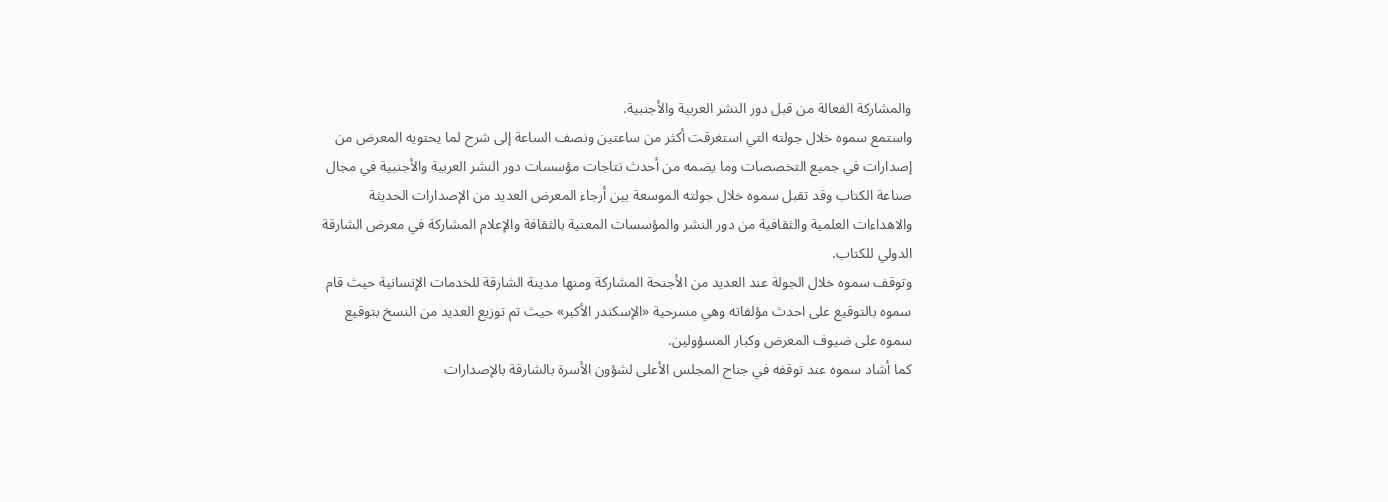والمشاركة الفعالة من قبل دور النشر العربية والأجنبية.
واستمع سموه خلال جولته التي استغرقت أكثر من ساعتين ونصف الساعة إلى شرح لما يحتويه المعرض من إصدارات في جميع التخصصات وما يضمه من أحدث نتاجات مؤسسات دور النشر العربية والأجنبية في مجال صناعة الكتاب وقد تقبل سموه خلال جولته الموسعة بين أرجاء المعرض العديد من الإصدارات الحديثة والاهداءات العلمية والثقافية من دور النشر والمؤسسات المعنية بالثقافة والإعلام المشاركة في معرض الشارقة الدولي للكتاب.
وتوقف سموه خلال الجولة عند العديد من الأجنحة المشاركة ومنها مدينة الشارقة للخدمات الإنسانية حيث قام سموه بالتوقيع على احدث مؤلفاته وهي مسرحية «الإسكندر الأكبر» حيث تم توزيع العديد من النسخ بتوقيع سموه على ضيوف المعرض وكبار المسؤولين.
كما أشاد سموه عند توقفه في جناح المجلس الأعلى لشؤون الأسرة بالشارقة بالإصدارات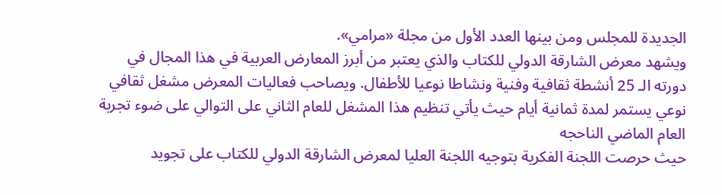الجديدة للمجلس ومن بينها العدد الأول من مجلة «مرامي».
ويشهد معرض الشارقة الدولي للكتاب والذي يعتبر من أبرز المعارض العربية في هذا المجال في دورته الـ 25 أنشطة ثقافية وفنية ونشاطا نوعيا للأطفال. ويصاحب فعاليات المعرض مشغل ثقافي نوعي يستمر لمدة ثمانية أيام حيث يأتي تنظيم هذا المشغل للعام الثاني على التوالي على ضوء تجربة العام الماضي الناحجه
حيث حرصت اللجنة الفكرية بتوجيه اللجنة العليا لمعرض الشارقة الدولي للكتاب على تجويد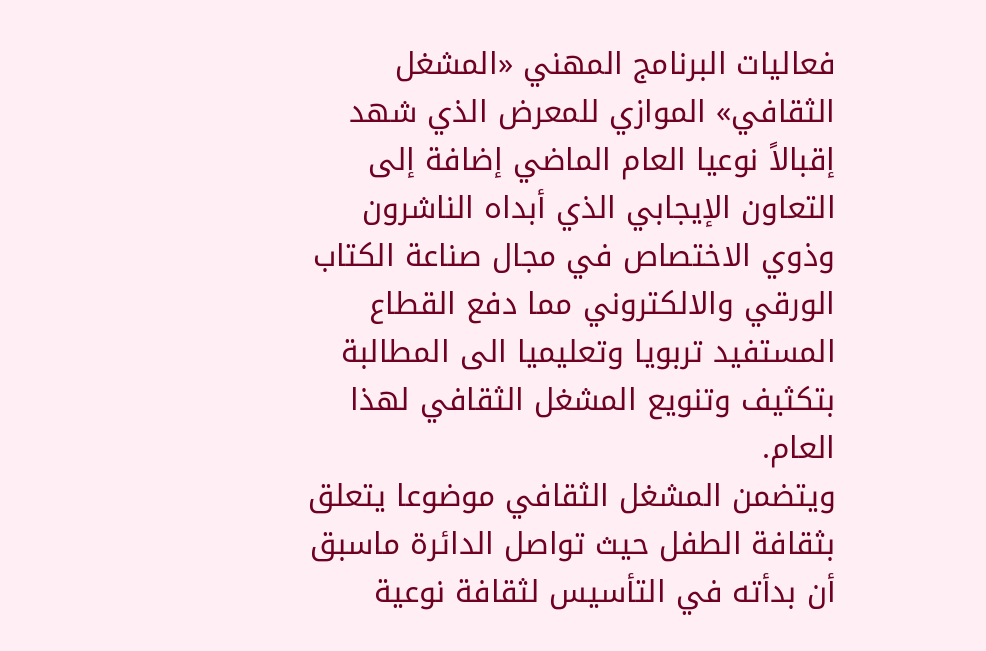فعاليات البرنامج المهني «المشغل الثقافي» الموازي للمعرض الذي شهد إقبالاً نوعيا العام الماضي إضافة إلى التعاون الإيجابي الذي أبداه الناشرون وذوي الاختصاص في مجال صناعة الكتاب الورقي والالكتروني مما دفع القطاع المستفيد تربويا وتعليميا الى المطالبة بتكثيف وتنويع المشغل الثقافي لهذا العام.
ويتضمن المشغل الثقافي موضوعا يتعلق بثقافة الطفل حيث تواصل الدائرة ماسبق أن بدأته في التأسيس لثقافة نوعية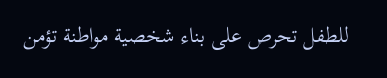للطفل تحرص على بناء شخصية مواطنة تؤمن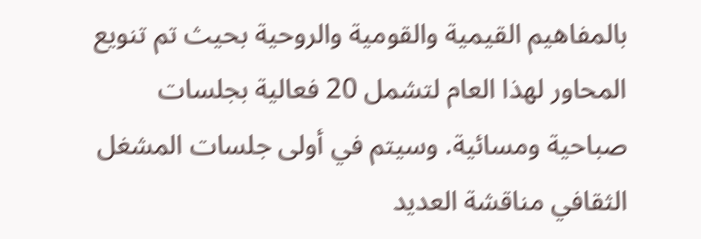بالمفاهيم القيمية والقومية والروحية بحيث تم تنويع المحاور لهذا العام لتشمل 20 فعالية بجلسات صباحية ومسائية. وسيتم في أولى جلسات المشغل الثقافي مناقشة العديد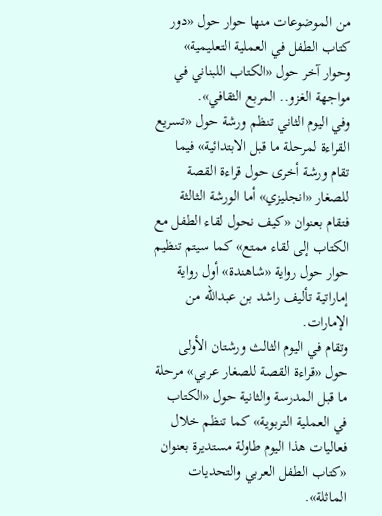من الموضوعات منها حوار حول «دور كتاب الطفل في العملية التعليمية» وحوار آخر حول «الكتاب اللبناني في مواجهة الغزو.. المربع الثقافي».
وفي اليوم الثاني تنظم ورشة حول «تسريع القراءة لمرحلة ما قبل الابتدائية» فيما تقام ورشة أخرى حول قراءة القصة للصغار «انجليزي» أما الورشة الثالثة فتقام بعنوان «كيف نحول لقاء الطفل مع الكتاب إلى لقاء ممتع» كما سيتم تنظيم حوار حول رواية «شاهندة» أول رواية إماراتية تأليف راشد بن عبدالله من الإمارات.
وتقام في اليوم الثالث ورشتان الأولى حول «قراءة القصة للصغار عربي» مرحلة ما قبل المدرسة والثانية حول «الكتاب في العملية التربوية» كما تنظم خلال فعاليات هذا اليوم طاولة مستديرة بعنوان «كتاب الطفل العربي والتحديات الماثلة».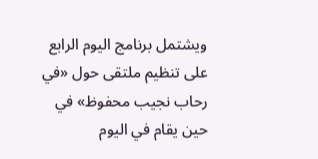ويشتمل برنامج اليوم الرابع على تنظيم ملتقى حول «في رحاب نجيب محفوظ» في حين يقام في اليوم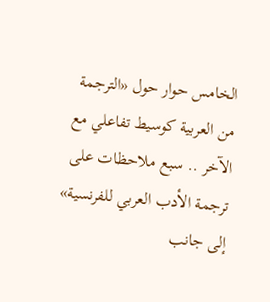الخامس حوار حول «الترجمة من العربية كوسيط تفاعلي مع الآخر .. سبع ملاحظات على ترجمة الأدب العربي للفرنسية» إلى جانب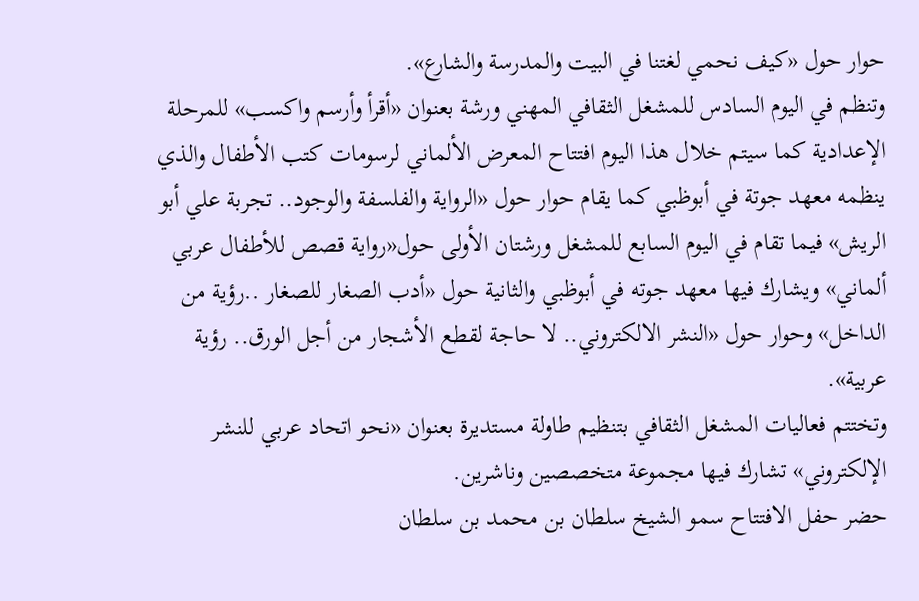حوار حول «كيف نحمي لغتنا في البيت والمدرسة والشارع».
وتنظم في اليوم السادس للمشغل الثقافي المهني ورشة بعنوان «أقرأ وأرسم واكسب» للمرحلة الإعدادية كما سيتم خلال هذا اليوم افتتاح المعرض الألماني لرسومات كتب الأطفال والذي ينظمه معهد جوتة في أبوظبي كما يقام حوار حول «الرواية والفلسفة والوجود.. تجربة علي أبو الريش» فيما تقام في اليوم السابع للمشغل ورشتان الأولى حول«رواية قصص للأطفال عربي ألماني» ويشارك فيها معهد جوته في أبوظبي والثانية حول «أدب الصغار للصغار ..رؤية من الداخل» وحوار حول «النشر الالكتروني.. لا حاجة لقطع الأشجار من أجل الورق.. رؤية عربية».
وتختتم فعاليات المشغل الثقافي بتنظيم طاولة مستديرة بعنوان «نحو اتحاد عربي للنشر الإلكتروني» تشارك فيها مجموعة متخصصين وناشرين.
حضر حفل الافتتاح سمو الشيخ سلطان بن محمد بن سلطان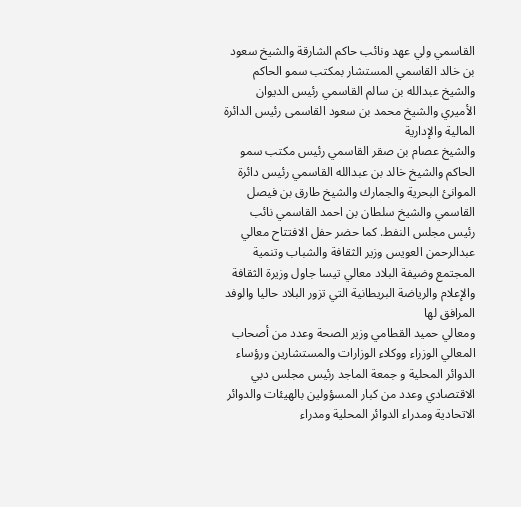القاسمي ولي عهد ونائب حاكم الشارقة والشيخ سعود بن خالد القاسمي المستشار بمكتب سمو الحاكم والشيخ عبدالله بن سالم القاسمي رئيس الديوان الأميري والشيخ محمد بن سعود القاسمى رئيس الدائرة المالية والإدارية
والشيخ عصام بن صقر القاسمي رئيس مكتب سمو الحاكم والشيخ خالد بن عبدالله القاسمي رئيس دائرة الموانئ البحرية والجمارك والشيخ طارق بن فيصل القاسمي والشيخ سلطان بن احمد القاسمي نائب رئيس مجلس النفط. كما حضر حفل الافتتاح معالي عبدالرحمن العويس وزير الثقافة والشباب وتنمية المجتمع وضيفة البلاد معالي تيسا جاول وزيرة الثقافة والإعلام والرياضة البريطانية التي تزور البلاد حاليا والوفد المرافق لها
ومعالي حميد القطامي وزير الصحة وعدد من أصحاب المعالي الوزراء ووكلاء الوزارات والمستشارين ورؤساء الدوائر المحلية و جمعة الماجد رئيس مجلس دبي الاقتصادي وعدد من كبار المسؤولين بالهيئات والدوائر الاتحادية ومدراء الدوائر المحلية ومدراء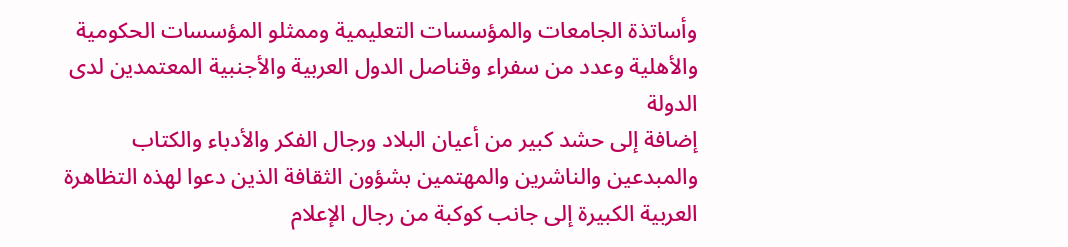وأساتذة الجامعات والمؤسسات التعليمية وممثلو المؤسسات الحكومية والأهلية وعدد من سفراء وقناصل الدول العربية والأجنبية المعتمدين لدى الدولة
إضافة إلى حشد كبير من أعيان البلاد ورجال الفكر والأدباء والكتاب والمبدعين والناشرين والمهتمين بشؤون الثقافة الذين دعوا لهذه التظاهرة العربية الكبيرة إلى جانب كوكبة من رجال الإعلام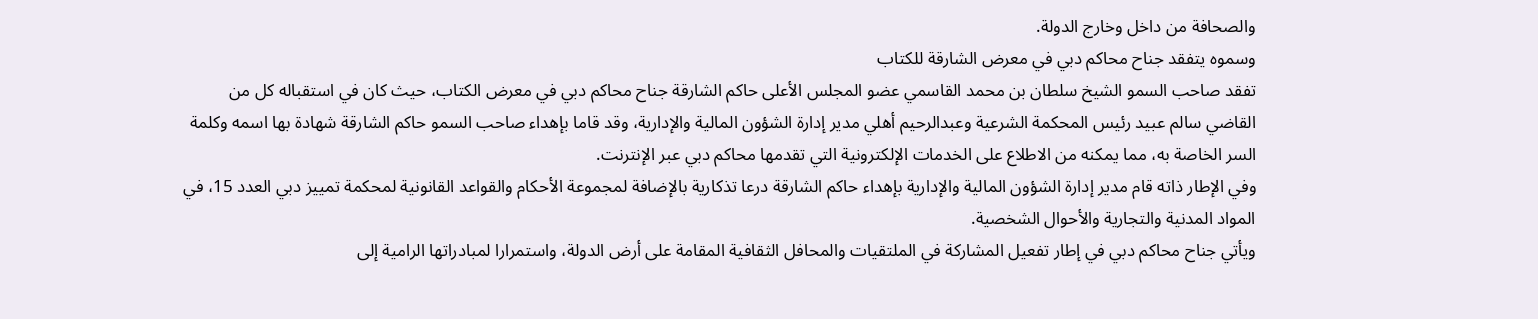والصحافة من داخل وخارج الدولة.
وسموه يتفقد جناح محاكم دبي في معرض الشارقة للكتاب
تفقد صاحب السمو الشيخ سلطان بن محمد القاسمي عضو المجلس الأعلى حاكم الشارقة جناح محاكم دبي في معرض الكتاب، حيث كان في استقباله كل من القاضي سالم عبيد رئيس المحكمة الشرعية وعبدالرحيم أهلي مدير إدارة الشؤون المالية والإدارية، وقد قاما بإهداء صاحب السمو حاكم الشارقة شهادة بها اسمه وكلمة السر الخاصة به، مما يمكنه من الاطلاع على الخدمات الإلكترونية التي تقدمها محاكم دبي عبر الإنترنت.
وفي الإطار ذاته قام مدير إدارة الشؤون المالية والإدارية بإهداء حاكم الشارقة درعا تذكارية بالإضافة لمجموعة الأحكام والقواعد القانونية لمحكمة تمييز دبي العدد 15، في المواد المدنية والتجارية والأحوال الشخصية.
ويأتي جناح محاكم دبي في إطار تفعيل المشاركة في الملتقيات والمحافل الثقافية المقامة على أرض الدولة، واستمرارا لمبادراتها الرامية إلى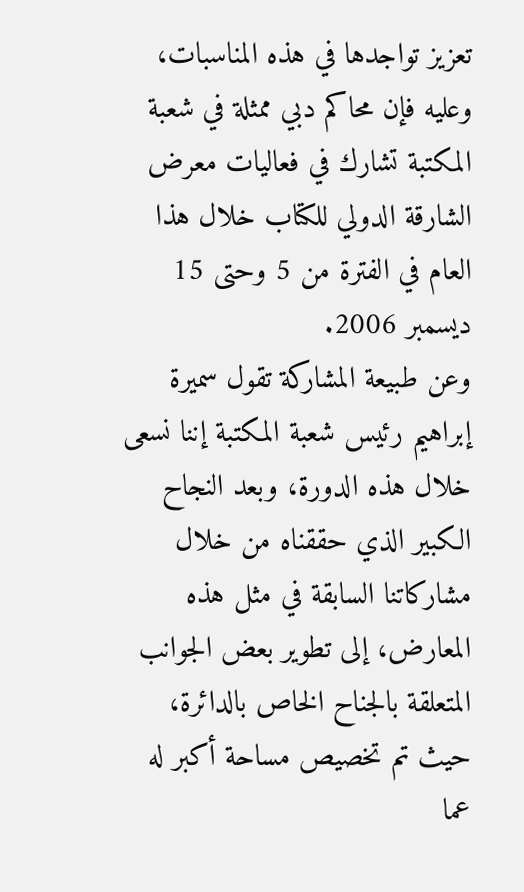تعزيز تواجدها في هذه المناسبات، وعليه فإن محاكم دبي ممثلة في شعبة المكتبة تشارك في فعاليات معرض الشارقة الدولي للكتاب خلال هذا العام في الفترة من 5 وحتى 15 ديسمبر 2006.
وعن طبيعة المشاركة تقول سميرة إبراهيم رئيس شعبة المكتبة إننا نسعى خلال هذه الدورة، وبعد النجاح الكبير الذي حققناه من خلال مشاركاتنا السابقة في مثل هذه المعارض، إلى تطوير بعض الجوانب المتعلقة بالجناح الخاص بالدائرة، حيث تم تخصيص مساحة أكبر له عما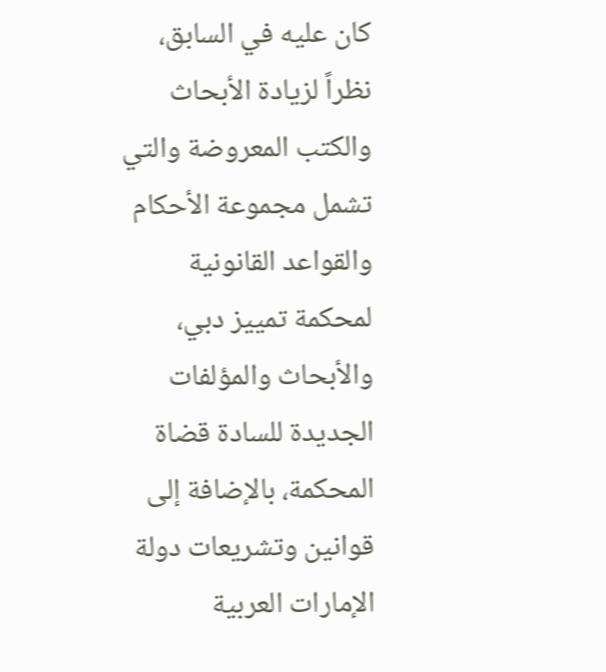كان عليه في السابق، نظراً لزيادة الأبحاث والكتب المعروضة والتي تشمل مجموعة الأحكام والقواعد القانونية لمحكمة تمييز دبي، والأبحاث والمؤلفات الجديدة للسادة قضاة المحكمة، بالإضافة إلى قوانين وتشريعات دولة الإمارات العربية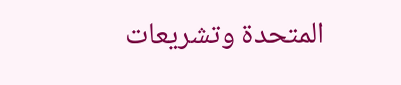المتحدة وتشريعات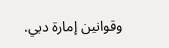وقوانين إمارة دبي.